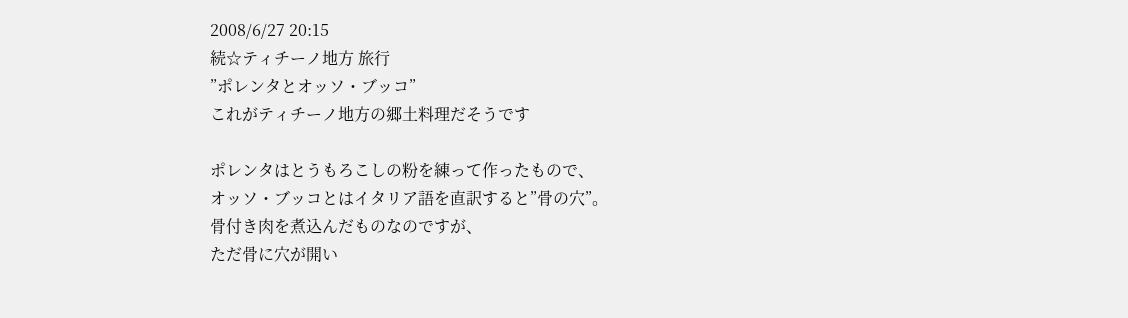2008/6/27 20:15
続☆ティチーノ地方 旅行
”ポレンタとオッソ・ブッコ”
これがティチーノ地方の郷土料理だそうです

ポレンタはとうもろこしの粉を練って作ったもので、
オッソ・ブッコとはイタリア語を直訳すると”骨の穴”。
骨付き肉を煮込んだものなのですが、
ただ骨に穴が開い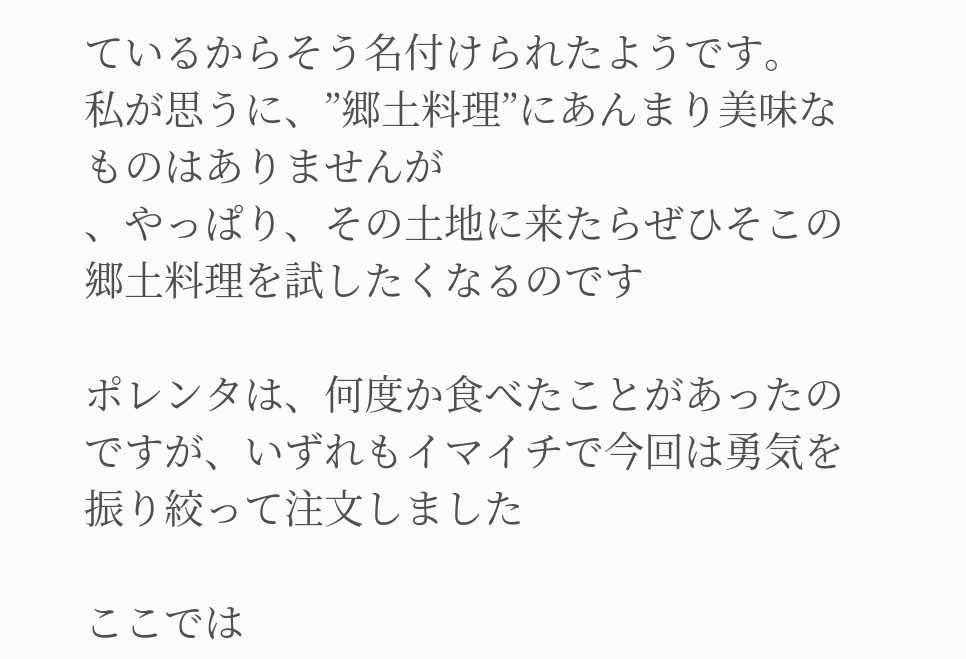ているからそう名付けられたようです。
私が思うに、”郷土料理”にあんまり美味なものはありませんが
、やっぱり、その土地に来たらぜひそこの郷土料理を試したくなるのです

ポレンタは、何度か食べたことがあったのですが、いずれもイマイチで今回は勇気を振り絞って注文しました

ここでは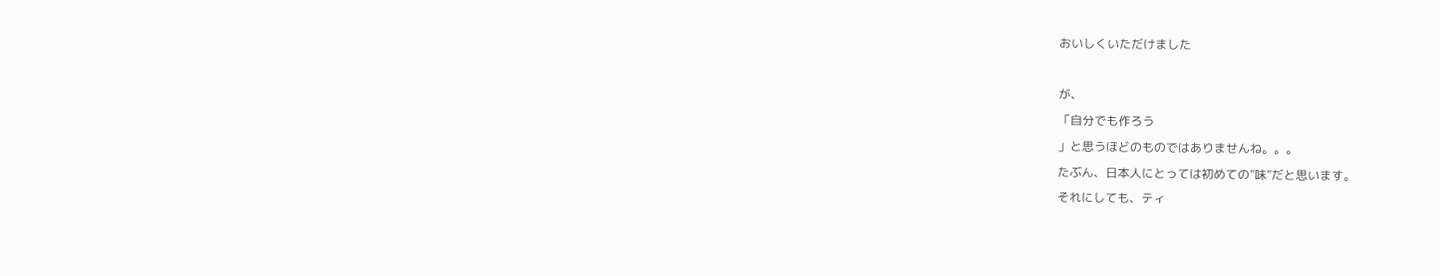おいしくいただけました

が、
「自分でも作ろう
」と思うほどのものではありませんね。。。
たぶん、日本人にとっては初めての”味”だと思います。
それにしても、ティ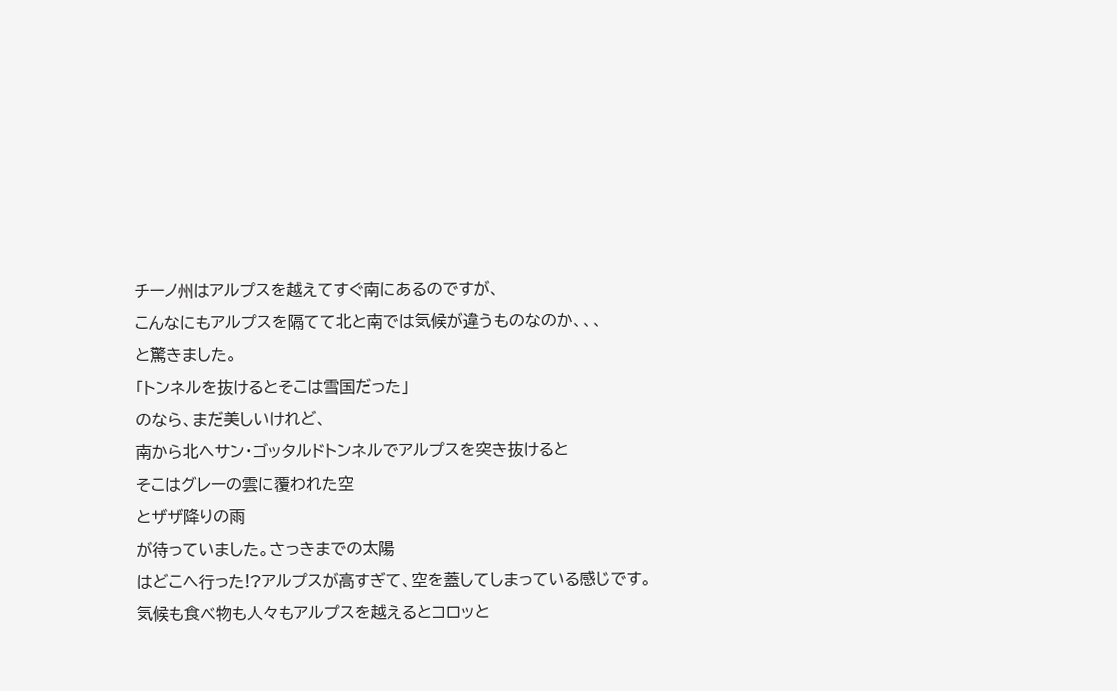チーノ州はアルプスを越えてすぐ南にあるのですが、
こんなにもアルプスを隔てて北と南では気候が違うものなのか、、、
と驚きました。
「トンネルを抜けるとそこは雪国だった」
のなら、まだ美しいけれど、
南から北へサン・ゴッタルドトンネルでアルプスを突き抜けると
そこはグレーの雲に覆われた空
とザザ降りの雨
が待っていました。さっきまでの太陽
はどこへ行った!?アルプスが高すぎて、空を蓋してしまっている感じです。
気候も食べ物も人々もアルプスを越えるとコロッと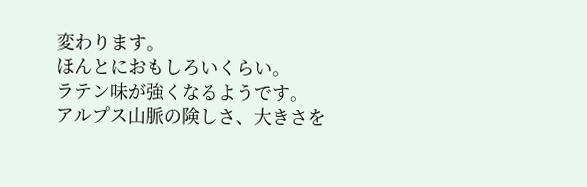変わります。
ほんとにおもしろいくらい。
ラテン味が強くなるようです。
アルプス山脈の険しさ、大きさを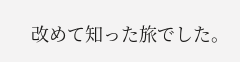改めて知った旅でした。